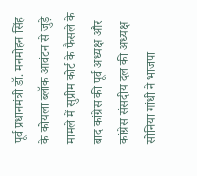पूर्व प्रधानमंत्री डॉ. मनमोहन सिंह के कोयला ब्लॉक आवंटन से जुड़े मामले में सुप्रीम कोर्ट के फैसले के बाद कांग्रेस की पूर्व अध्यक्ष और कांग्रेस संसदीय दल की अध्यक्ष सोनिया गांधी ने भाजपा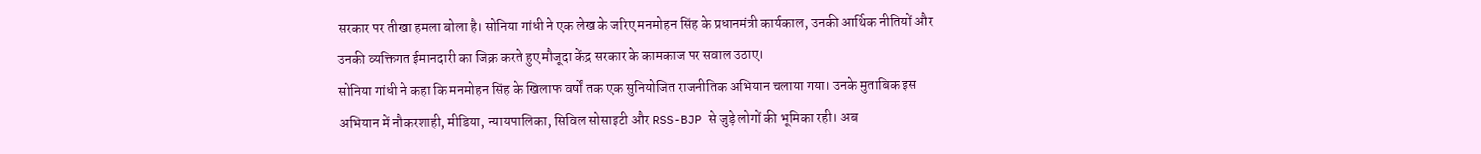सरकार पर तीखा हमला बोला है। सोनिया गांधी ने एक लेख के जरिए मनमोहन सिंह के प्रधानमंत्री कार्यकाल, उनकी आर्थिक नीतियों और उनकी व्यक्तिगत ईमानदारी का जिक्र करते हुए मौजूदा केंद्र सरकार के कामकाज पर सवाल उठाए।
सोनिया गांधी ने कहा कि मनमोहन सिंह के खिलाफ वर्षों तक एक सुनियोजित राजनीतिक अभियान चलाया गया। उनके मुताबिक इस अभियान में नौकरशाही, मीडिया, न्यायपालिका, सिविल सोसाइटी और RSS-BJP से जुड़े लोगों की भूमिका रही। अब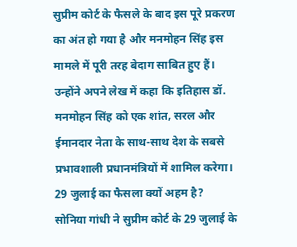सुप्रीम कोर्ट के फैसले के बाद इस पूरे प्रकरण का अंत हो गया है और मनमोहन सिंह इस मामले में पूरी तरह बेदाग साबित हुए हैं।
उन्होंने अपने लेख में कहा कि इतिहास डॉ. मनमोहन सिंह को एक शांत, सरल और ईमानदार नेता के साथ-साथ देश के सबसे प्रभावशाली प्रधानमंत्रियों में शामिल करेगा।
29 जुलाई का फैसला क्यों अहम है?
सोनिया गांधी ने सुप्रीम कोर्ट के 29 जुलाई के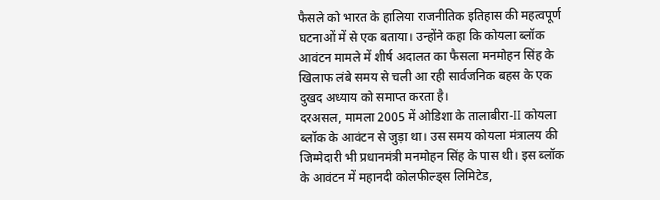फैसले को भारत के हालिया राजनीतिक इतिहास की महत्वपूर्ण घटनाओं में से एक बताया। उन्होंने कहा कि कोयला ब्लॉक आवंटन मामले में शीर्ष अदालत का फैसला मनमोहन सिंह के खिलाफ लंबे समय से चली आ रही सार्वजनिक बहस के एक दुखद अध्याय को समाप्त करता है।
दरअसल, मामला 2005 में ओडिशा के तालाबीरा-II कोयला ब्लॉक के आवंटन से जुड़ा था। उस समय कोयला मंत्रालय की जिम्मेदारी भी प्रधानमंत्री मनमोहन सिंह के पास थी। इस ब्लॉक के आवंटन में महानदी कोलफील्ड्स लिमिटेड,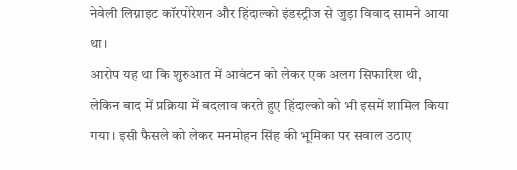नेवेली लिग्नाइट कॉरपोरेशन और हिंदाल्को इंडस्ट्रीज से जुड़ा विवाद सामने आया था।
आरोप यह था कि शुरुआत में आवंटन को लेकर एक अलग सिफारिश थी, लेकिन बाद में प्रक्रिया में बदलाव करते हुए हिंदाल्को को भी इसमें शामिल किया गया। इसी फैसले को लेकर मनमोहन सिंह की भूमिका पर सवाल उठाए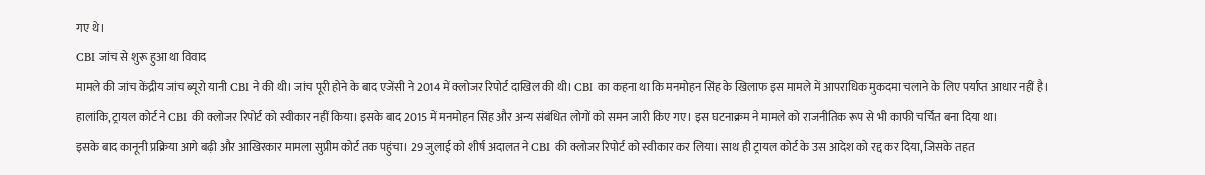गए थे।
CBI जांच से शुरू हुआ था विवाद
मामले की जांच केंद्रीय जांच ब्यूरो यानी CBI ने की थी। जांच पूरी होने के बाद एजेंसी ने 2014 में क्लोजर रिपोर्ट दाखिल की थी। CBI का कहना था कि मनमोहन सिंह के खिलाफ इस मामले में आपराधिक मुकदमा चलाने के लिए पर्याप्त आधार नहीं है।
हालांकि, ट्रायल कोर्ट ने CBI की क्लोजर रिपोर्ट को स्वीकार नहीं किया। इसके बाद 2015 में मनमोहन सिंह और अन्य संबंधित लोगों को समन जारी किए गए। इस घटनाक्रम ने मामले को राजनीतिक रूप से भी काफी चर्चित बना दिया था।
इसके बाद कानूनी प्रक्रिया आगे बढ़ी और आखिरकार मामला सुप्रीम कोर्ट तक पहुंचा। 29 जुलाई को शीर्ष अदालत ने CBI की क्लोजर रिपोर्ट को स्वीकार कर लिया। साथ ही ट्रायल कोर्ट के उस आदेश को रद्द कर दिया, जिसके तहत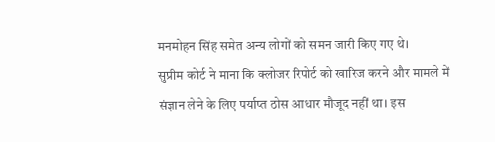मनमोहन सिंह समेत अन्य लोगों को समन जारी किए गए थे।
सुप्रीम कोर्ट ने माना कि क्लोजर रिपोर्ट को खारिज करने और मामले में संज्ञान लेने के लिए पर्याप्त ठोस आधार मौजूद नहीं था। इस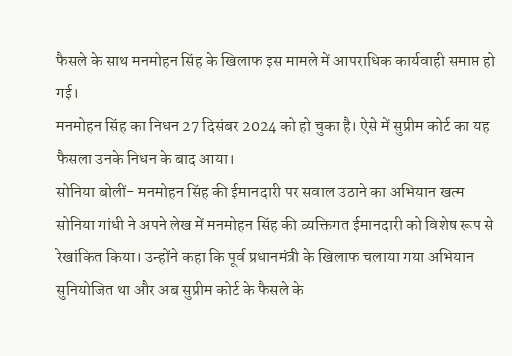फैसले के साथ मनमोहन सिंह के खिलाफ इस मामले में आपराधिक कार्यवाही समाप्त हो गई।
मनमोहन सिंह का निधन 27 दिसंबर 2024 को हो चुका है। ऐसे में सुप्रीम कोर्ट का यह फैसला उनके निधन के बाद आया।
सोनिया बोलीं- मनमोहन सिंह की ईमानदारी पर सवाल उठाने का अभियान खत्म
सोनिया गांधी ने अपने लेख में मनमोहन सिंह की व्यक्तिगत ईमानदारी को विशेष रूप से रेखांकित किया। उन्होंने कहा कि पूर्व प्रधानमंत्री के खिलाफ चलाया गया अभियान सुनियोजित था और अब सुप्रीम कोर्ट के फैसले के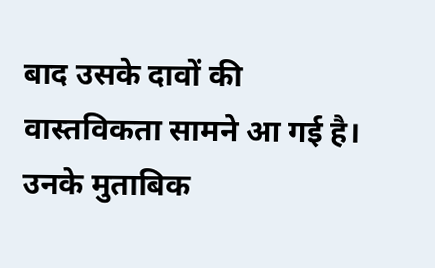बाद उसके दावों की वास्तविकता सामने आ गई है।
उनके मुताबिक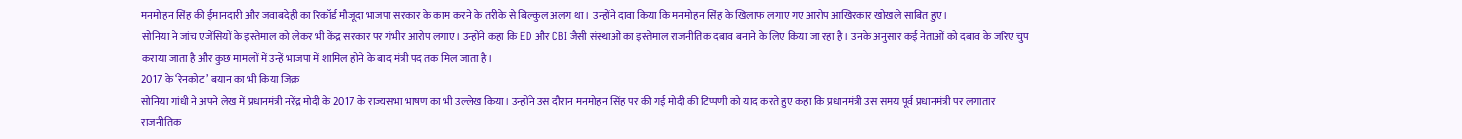मनमोहन सिंह की ईमानदारी और जवाबदेही का रिकॉर्ड मौजूदा भाजपा सरकार के काम करने के तरीके से बिल्कुल अलग था। उन्होंने दावा किया कि मनमोहन सिंह के खिलाफ लगाए गए आरोप आखिरकार खोखले साबित हुए।
सोनिया ने जांच एजेंसियों के इस्तेमाल को लेकर भी केंद्र सरकार पर गंभीर आरोप लगाए। उन्होंने कहा कि ED और CBI जैसी संस्थाओं का इस्तेमाल राजनीतिक दबाव बनाने के लिए किया जा रहा है। उनके अनुसार कई नेताओं को दबाव के जरिए चुप कराया जाता है और कुछ मामलों में उन्हें भाजपा में शामिल होने के बाद मंत्री पद तक मिल जाता है।
2017 के ‘रेनकोट’ बयान का भी किया जिक्र
सोनिया गांधी ने अपने लेख में प्रधानमंत्री नरेंद्र मोदी के 2017 के राज्यसभा भाषण का भी उल्लेख किया। उन्होंने उस दौरान मनमोहन सिंह पर की गई मोदी की टिप्पणी को याद करते हुए कहा कि प्रधानमंत्री उस समय पूर्व प्रधानमंत्री पर लगातार राजनीतिक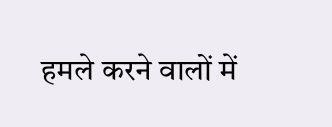हमले करने वालों में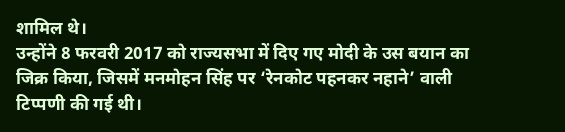शामिल थे।
उन्होंने 8 फरवरी 2017 को राज्यसभा में दिए गए मोदी के उस बयान का जिक्र किया, जिसमें मनमोहन सिंह पर ‘रेनकोट पहनकर नहाने’ वाली टिप्पणी की गई थी।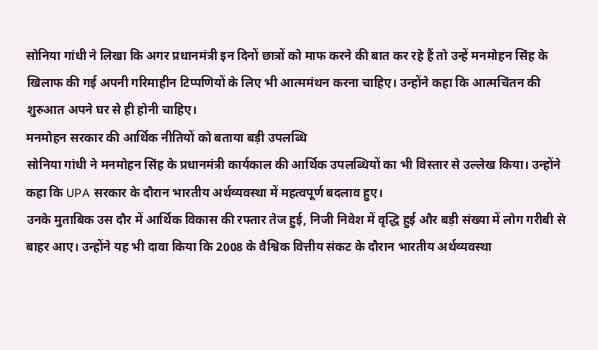सोनिया गांधी ने लिखा कि अगर प्रधानमंत्री इन दिनों छात्रों को माफ करने की बात कर रहे हैं तो उन्हें मनमोहन सिंह के खिलाफ की गई अपनी गरिमाहीन टिप्पणियों के लिए भी आत्ममंथन करना चाहिए। उन्होंने कहा कि आत्मचिंतन की शुरुआत अपने घर से ही होनी चाहिए।
मनमोहन सरकार की आर्थिक नीतियों को बताया बड़ी उपलब्धि
सोनिया गांधी ने मनमोहन सिंह के प्रधानमंत्री कार्यकाल की आर्थिक उपलब्धियों का भी विस्तार से उल्लेख किया। उन्होंने कहा कि UPA सरकार के दौरान भारतीय अर्थव्यवस्था में महत्वपूर्ण बदलाव हुए।
उनके मुताबिक उस दौर में आर्थिक विकास की रफ्तार तेज हुई, निजी निवेश में वृद्धि हुई और बड़ी संख्या में लोग गरीबी से बाहर आए। उन्होंने यह भी दावा किया कि 2008 के वैश्विक वित्तीय संकट के दौरान भारतीय अर्थव्यवस्था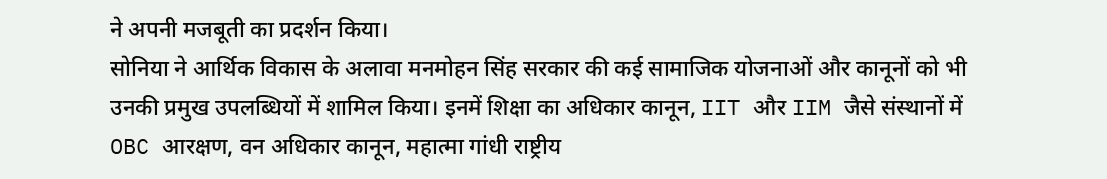ने अपनी मजबूती का प्रदर्शन किया।
सोनिया ने आर्थिक विकास के अलावा मनमोहन सिंह सरकार की कई सामाजिक योजनाओं और कानूनों को भी उनकी प्रमुख उपलब्धियों में शामिल किया। इनमें शिक्षा का अधिकार कानून, IIT और IIM जैसे संस्थानों में OBC आरक्षण, वन अधिकार कानून, महात्मा गांधी राष्ट्रीय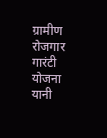ग्रामीण रोजगार गारंटी योजना यानी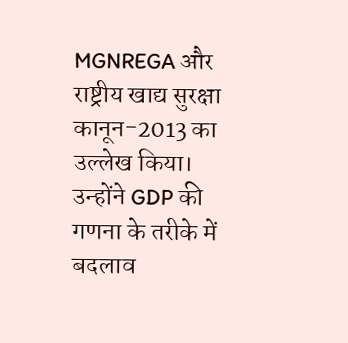MGNREGA और राष्ट्रीय खाद्य सुरक्षा कानून-2013 का उल्लेख किया।
उन्होंने GDP की गणना के तरीके में बदलाव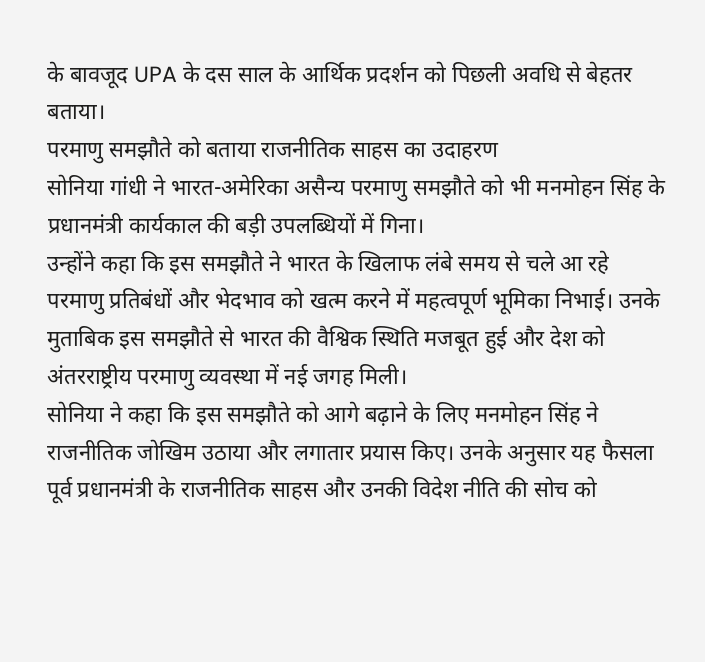के बावजूद UPA के दस साल के आर्थिक प्रदर्शन को पिछली अवधि से बेहतर बताया।
परमाणु समझौते को बताया राजनीतिक साहस का उदाहरण
सोनिया गांधी ने भारत-अमेरिका असैन्य परमाणु समझौते को भी मनमोहन सिंह के प्रधानमंत्री कार्यकाल की बड़ी उपलब्धियों में गिना।
उन्होंने कहा कि इस समझौते ने भारत के खिलाफ लंबे समय से चले आ रहे परमाणु प्रतिबंधों और भेदभाव को खत्म करने में महत्वपूर्ण भूमिका निभाई। उनके मुताबिक इस समझौते से भारत की वैश्विक स्थिति मजबूत हुई और देश को अंतरराष्ट्रीय परमाणु व्यवस्था में नई जगह मिली।
सोनिया ने कहा कि इस समझौते को आगे बढ़ाने के लिए मनमोहन सिंह ने राजनीतिक जोखिम उठाया और लगातार प्रयास किए। उनके अनुसार यह फैसला पूर्व प्रधानमंत्री के राजनीतिक साहस और उनकी विदेश नीति की सोच को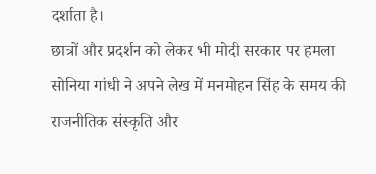दर्शाता है।
छात्रों और प्रदर्शन को लेकर भी मोदी सरकार पर हमला
सोनिया गांधी ने अपने लेख में मनमोहन सिंह के समय की राजनीतिक संस्कृति और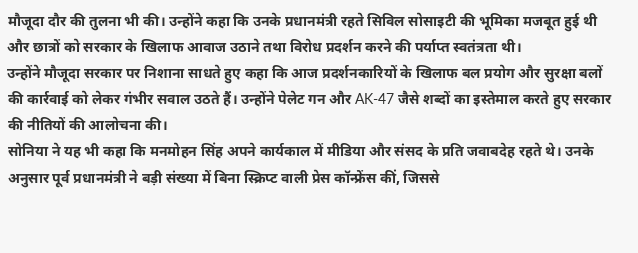मौजूदा दौर की तुलना भी की। उन्होंने कहा कि उनके प्रधानमंत्री रहते सिविल सोसाइटी की भूमिका मजबूत हुई थी और छात्रों को सरकार के खिलाफ आवाज उठाने तथा विरोध प्रदर्शन करने की पर्याप्त स्वतंत्रता थी।
उन्होंने मौजूदा सरकार पर निशाना साधते हुए कहा कि आज प्रदर्शनकारियों के खिलाफ बल प्रयोग और सुरक्षा बलों की कार्रवाई को लेकर गंभीर सवाल उठते हैं। उन्होंने पेलेट गन और AK-47 जैसे शब्दों का इस्तेमाल करते हुए सरकार की नीतियों की आलोचना की।
सोनिया ने यह भी कहा कि मनमोहन सिंह अपने कार्यकाल में मीडिया और संसद के प्रति जवाबदेह रहते थे। उनके अनुसार पूर्व प्रधानमंत्री ने बड़ी संख्या में बिना स्क्रिप्ट वाली प्रेस कॉन्फ्रेंस कीं, जिससे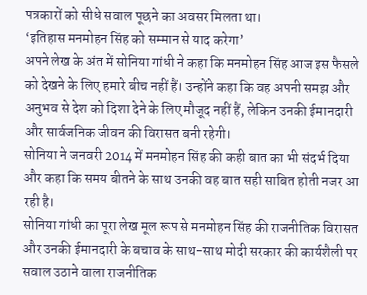पत्रकारों को सीधे सवाल पूछने का अवसर मिलता था।
‘इतिहास मनमोहन सिंह को सम्मान से याद करेगा’
अपने लेख के अंत में सोनिया गांधी ने कहा कि मनमोहन सिंह आज इस फैसले को देखने के लिए हमारे बीच नहीं हैं। उन्होंने कहा कि वह अपनी समझ और अनुभव से देश को दिशा देने के लिए मौजूद नहीं हैं, लेकिन उनकी ईमानदारी और सार्वजनिक जीवन की विरासत बनी रहेगी।
सोनिया ने जनवरी 2014 में मनमोहन सिंह की कही बात का भी संदर्भ दिया और कहा कि समय बीतने के साथ उनकी वह बात सही साबित होती नजर आ रही है।
सोनिया गांधी का पूरा लेख मूल रूप से मनमोहन सिंह की राजनीतिक विरासत और उनकी ईमानदारी के बचाव के साथ-साथ मोदी सरकार की कार्यशैली पर सवाल उठाने वाला राजनीतिक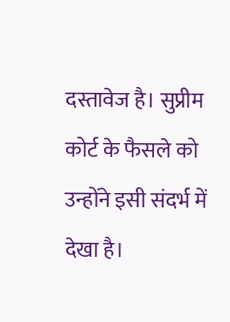दस्तावेज है। सुप्रीम कोर्ट के फैसले को उन्होंने इसी संदर्भ में देखा है।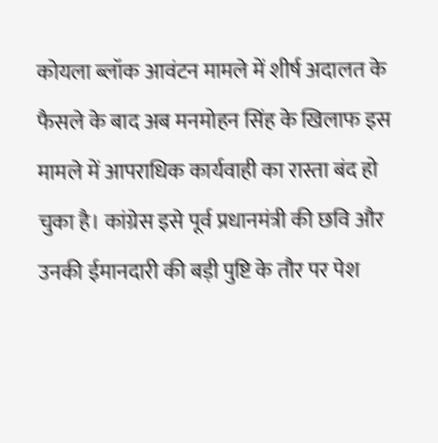कोयला ब्लॉक आवंटन मामले में शीर्ष अदालत के फैसले के बाद अब मनमोहन सिंह के खिलाफ इस मामले में आपराधिक कार्यवाही का रास्ता बंद हो चुका है। कांग्रेस इसे पूर्व प्रधानमंत्री की छवि और उनकी ईमानदारी की बड़ी पुष्टि के तौर पर पेश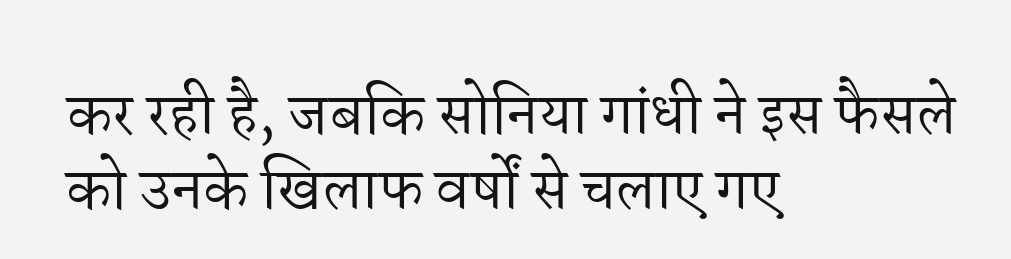कर रही है, जबकि सोनिया गांधी ने इस फैसले को उनके खिलाफ वर्षों से चलाए गए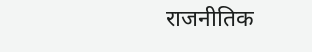राजनीतिक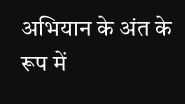अभियान के अंत के रूप में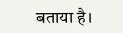बताया है।